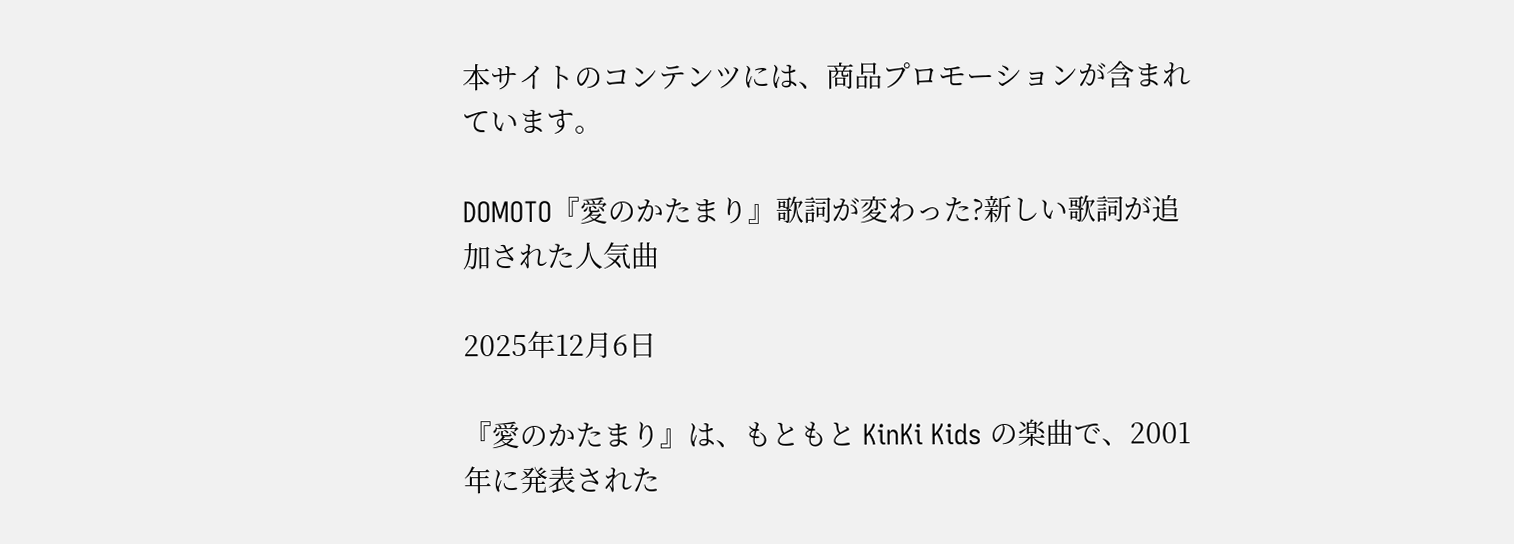本サイトのコンテンツには、商品プロモーションが含まれています。

DOMOTO『愛のかたまり』歌詞が変わった?新しい歌詞が追加された人気曲

2025年12月6日

『愛のかたまり』は、もともと KinKi Kids の楽曲で、2001年に発表された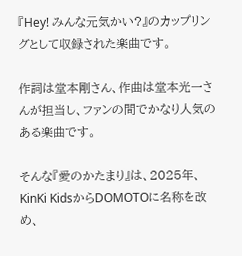『Hey! みんな元気かい?』のカップリングとして収録された楽曲です。

作詞は堂本剛さん、作曲は堂本光一さんが担当し、ファンの間でかなり人気のある楽曲です。

そんな『愛のかたまり』は、2025年、KinKi KidsからDOMOTOに名称を改め、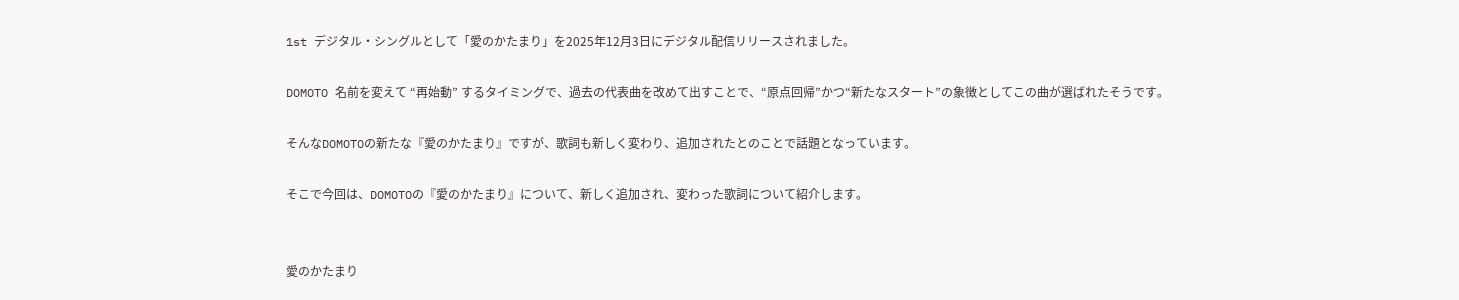1st デジタル・シングルとして「愛のかたまり」を2025年12月3日にデジタル配信リリースされました。

DOMOTO 名前を変えて “再始動” するタイミングで、過去の代表曲を改めて出すことで、“原点回帰”かつ“新たなスタート”の象徴としてこの曲が選ばれたそうです。

そんなDOMOTOの新たな『愛のかたまり』ですが、歌詞も新しく変わり、追加されたとのことで話題となっています。

そこで今回は、DOMOTOの『愛のかたまり』について、新しく追加され、変わった歌詞について紹介します。


愛のかたまり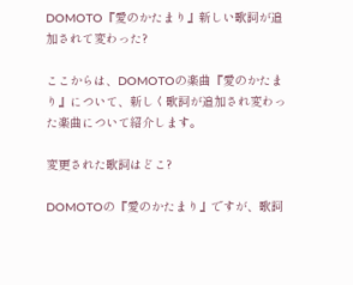DOMOTO『愛のかたまり』新しい歌詞が追加されて変わった?

ここからは、DOMOTOの楽曲『愛のかたまり』について、新しく歌詞が追加され変わった楽曲について紹介します。

変更された歌詞はどこ?

DOMOTOの『愛のかたまり』ですが、歌詞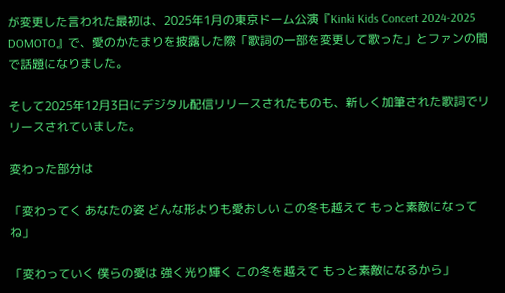が変更した言われた最初は、2025年1月の東京ドーム公演『Kinki Kids Concert 2024-2025 DOMOTO』で、愛のかたまりを披露した際「歌詞の一部を変更して歌った」とファンの間で話題になりました。

そして2025年12月3日にデジタル配信リリースされたものも、新しく加筆された歌詞でリリースされていました。

変わった部分は

「変わってく あなたの姿 どんな形よりも愛おしい この冬も越えて もっと素敵になってね」

「変わっていく 僕らの愛は 強く光り輝く この冬を越えて もっと素敵になるから」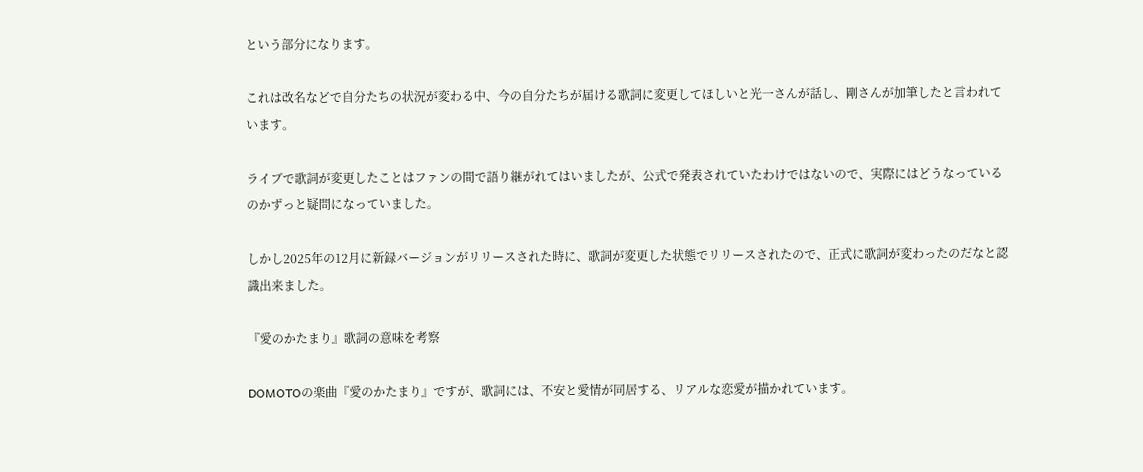という部分になります。

これは改名などで自分たちの状況が変わる中、今の自分たちが届ける歌詞に変更してほしいと光一さんが話し、剛さんが加筆したと言われています。

ライブで歌詞が変更したことはファンの間で語り継がれてはいましたが、公式で発表されていたわけではないので、実際にはどうなっているのかずっと疑問になっていました。

しかし2025年の12月に新録バージョンがリリースされた時に、歌詞が変更した状態でリリースされたので、正式に歌詞が変わったのだなと認識出来ました。

『愛のかたまり』歌詞の意味を考察

DOMOTOの楽曲『愛のかたまり』ですが、歌詞には、不安と愛情が同居する、リアルな恋愛が描かれています。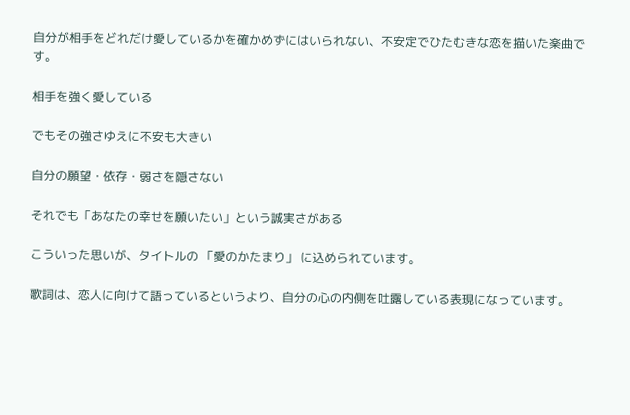自分が相手をどれだけ愛しているかを確かめずにはいられない、不安定でひたむきな恋を描いた楽曲です。

相手を強く愛している

でもその強さゆえに不安も大きい

自分の願望・依存・弱さを隠さない

それでも「あなたの幸せを願いたい」という誠実さがある

こういった思いが、タイトルの 「愛のかたまり」 に込められています。

歌詞は、恋人に向けて語っているというより、自分の心の内側を吐露している表現になっています。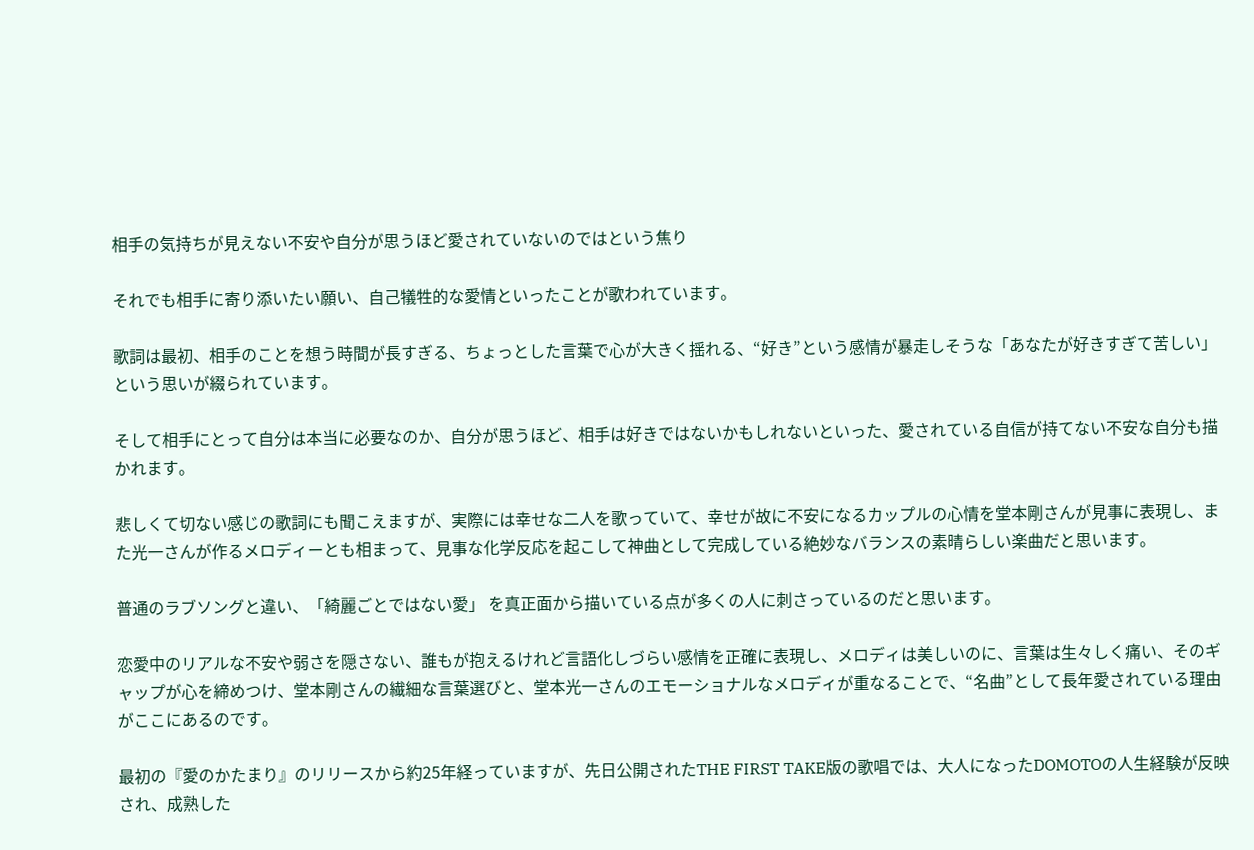相手の気持ちが見えない不安や自分が思うほど愛されていないのではという焦り

それでも相手に寄り添いたい願い、自己犠牲的な愛情といったことが歌われています。

歌詞は最初、相手のことを想う時間が長すぎる、ちょっとした言葉で心が大きく揺れる、“好き”という感情が暴走しそうな「あなたが好きすぎて苦しい」という思いが綴られています。

そして相手にとって自分は本当に必要なのか、自分が思うほど、相手は好きではないかもしれないといった、愛されている自信が持てない不安な自分も描かれます。

悲しくて切ない感じの歌詞にも聞こえますが、実際には幸せな二人を歌っていて、幸せが故に不安になるカップルの心情を堂本剛さんが見事に表現し、また光一さんが作るメロディーとも相まって、見事な化学反応を起こして神曲として完成している絶妙なバランスの素晴らしい楽曲だと思います。

普通のラブソングと違い、「綺麗ごとではない愛」 を真正面から描いている点が多くの人に刺さっているのだと思います。

恋愛中のリアルな不安や弱さを隠さない、誰もが抱えるけれど言語化しづらい感情を正確に表現し、メロディは美しいのに、言葉は生々しく痛い、そのギャップが心を締めつけ、堂本剛さんの繊細な言葉選びと、堂本光一さんのエモーショナルなメロディが重なることで、“名曲”として長年愛されている理由がここにあるのです。

最初の『愛のかたまり』のリリースから約25年経っていますが、先日公開されたTHE FIRST TAKE版の歌唱では、大人になったDOMOTOの人生経験が反映され、成熟した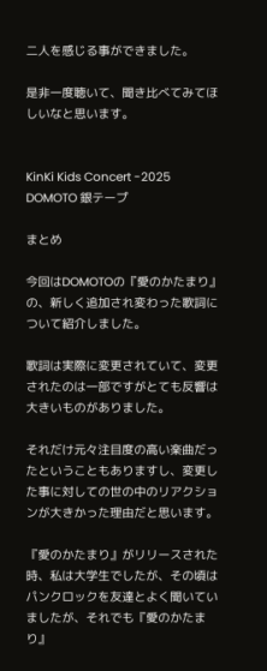二人を感じる事ができました。

是非一度聴いて、聞き比べてみてほしいなと思います。


KinKi Kids Concert -2025 DOMOTO 銀テープ

まとめ

今回はDOMOTOの『愛のかたまり』の、新しく追加され変わった歌詞について紹介しました。

歌詞は実際に変更されていて、変更されたのは一部ですがとても反響は大きいものがありました。

それだけ元々注目度の高い楽曲だったということもありますし、変更した事に対しての世の中のリアクションが大きかった理由だと思います。

『愛のかたまり』がリリースされた時、私は大学生でしたが、その頃はパンクロックを友達とよく聞いていましたが、それでも『愛のかたまり』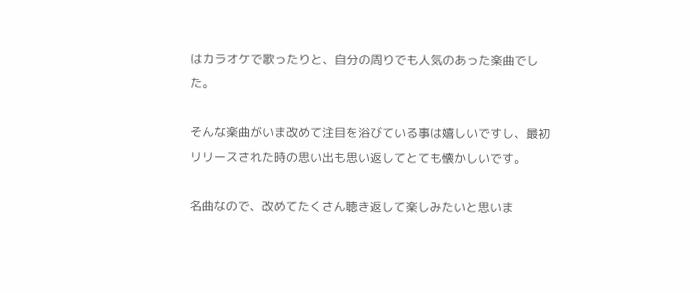はカラオケで歌ったりと、自分の周りでも人気のあった楽曲でした。

そんな楽曲がいま改めて注目を浴びている事は嬉しいですし、最初リリースされた時の思い出も思い返してとても懐かしいです。

名曲なので、改めてたくさん聴き返して楽しみたいと思いま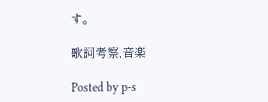す。

歌詞考察,音楽

Posted by p-s